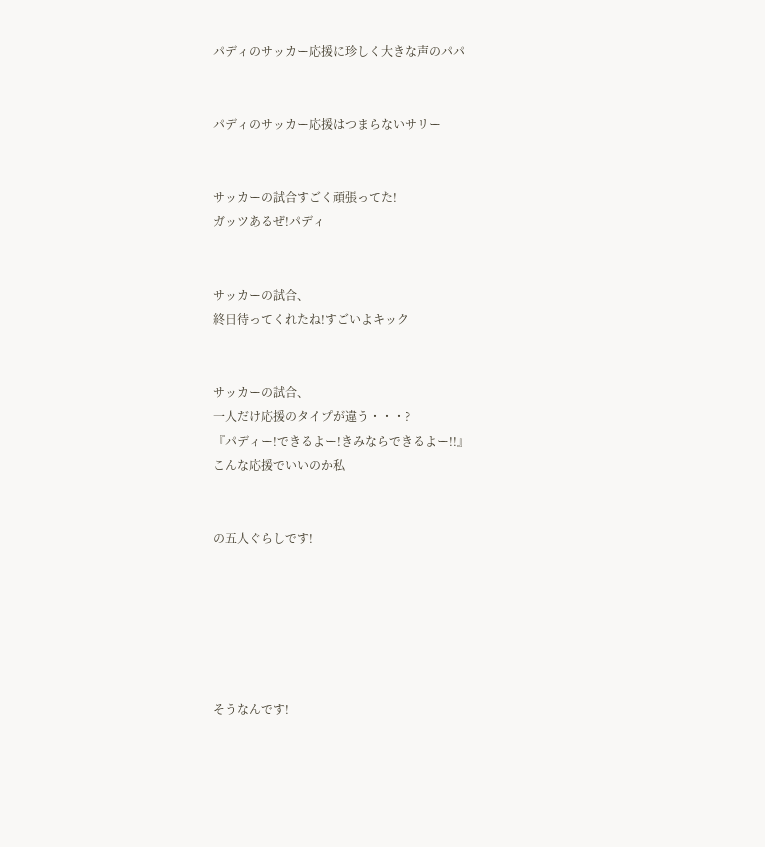パディのサッカー応援に珍しく大きな声のパパ


パディのサッカー応援はつまらないサリー


サッカーの試合すごく頑張ってた!
ガッツあるぜ!パディ


サッカーの試合、
終日待ってくれたね!すごいよキック


サッカーの試合、
一人だけ応援のタイプが違う・・・?
『パディー!できるよー!きみならできるよー!!』
こんな応援でいいのか私


の五人ぐらしです!






そうなんです!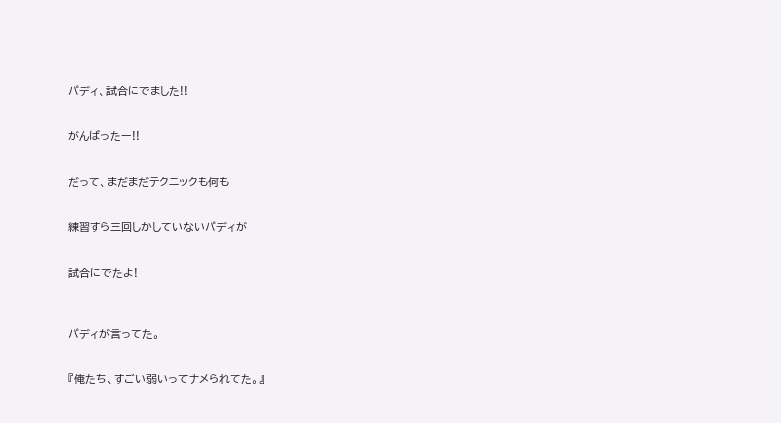パディ、試合にでました!!


がんばったー!!


だって、まだまだテクニックも何も


練習すら三回しかしていないパディが


試合にでたよ!



パディが言ってた。


『俺たち、すごい弱いってナメられてた。』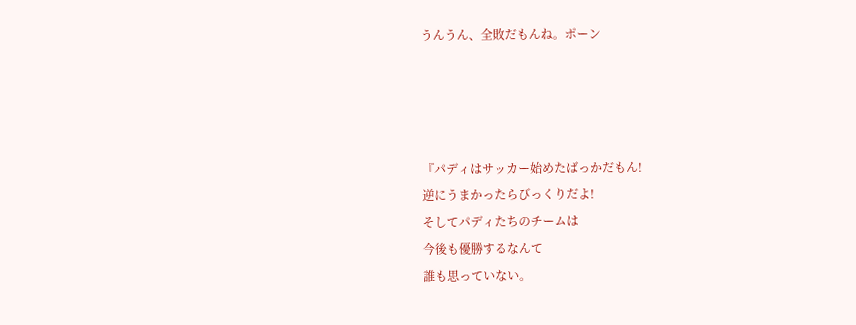うんうん、全敗だもんね。ポーン




『パディはサッカー始めたばっかだもん!
逆にうまかったらびっくりだよ!
そしてパディたちのチームは
今後も優勝するなんて
誰も思っていない。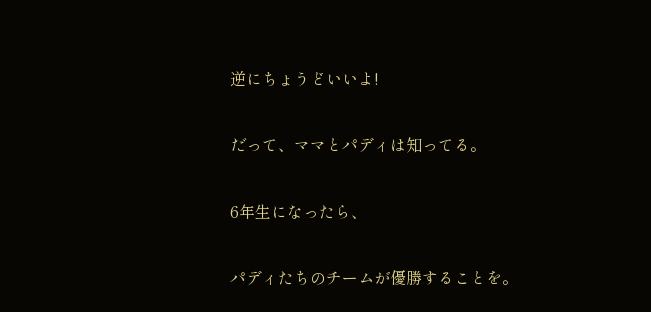逆にちょうどいいよ!


だって、ママとパディは知ってる。


6年生になったら、


パディたちのチームが優勝することを。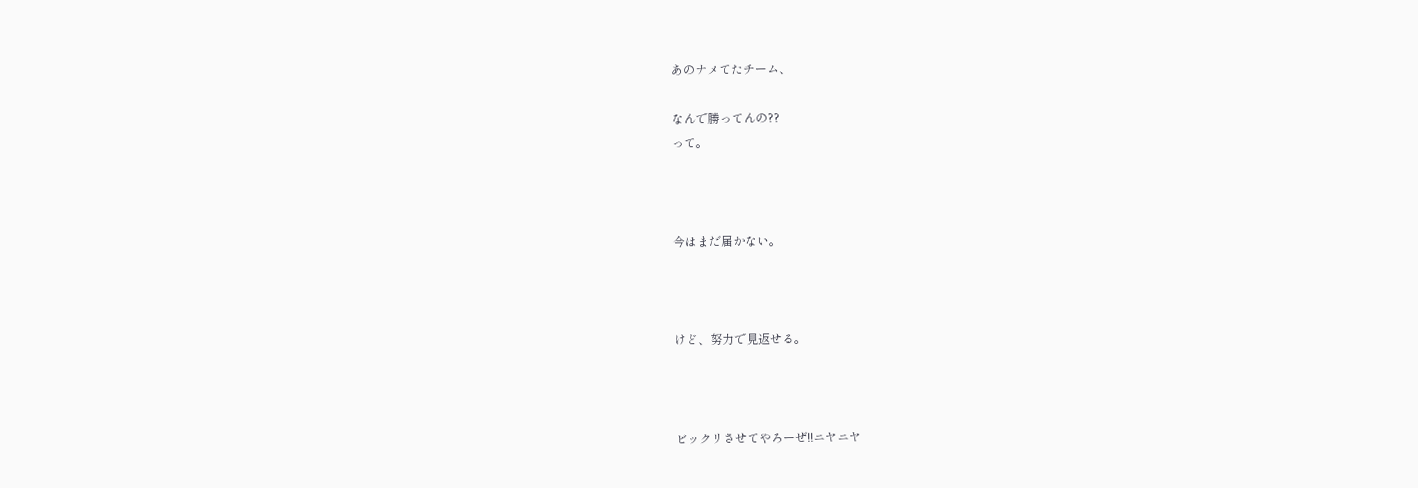あのナメてたチーム、

なんで勝ってんの??
って。



今はまだ届かない。



けど、努力で見返せる。



ビックリさせてやろーぜ!!ニヤニヤ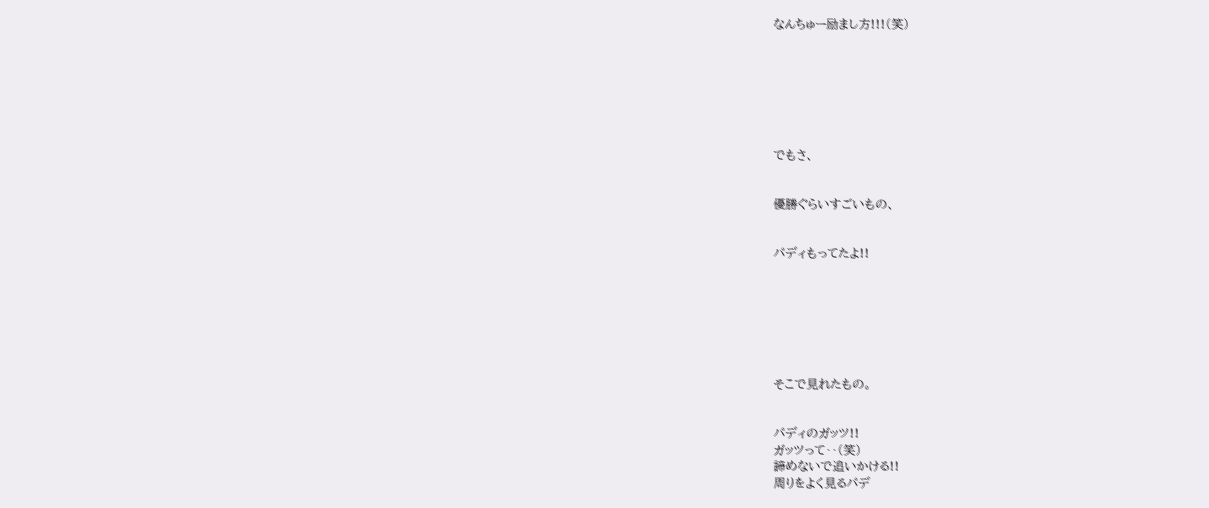なんちゅー励まし方!!!(笑)







でもさ、


優勝ぐらいすごいもの、


パディもってたよ!!







そこで見れたもの。


パディのガッツ!!
ガッツって‥(笑)
諦めないで追いかける!!
周りをよく見るパデ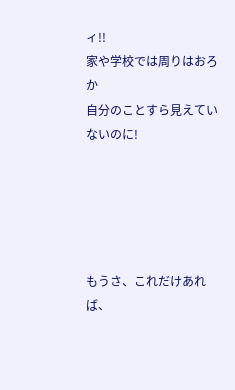ィ!!
家や学校では周りはおろか
自分のことすら見えていないのに!





もうさ、これだけあれば、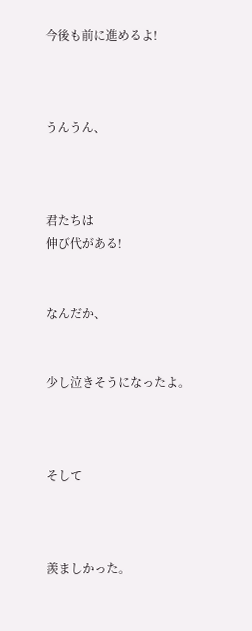今後も前に進めるよ!



うんうん、



君たちは
伸び代がある!


なんだか、


少し泣きそうになったよ。



そして



羨ましかった。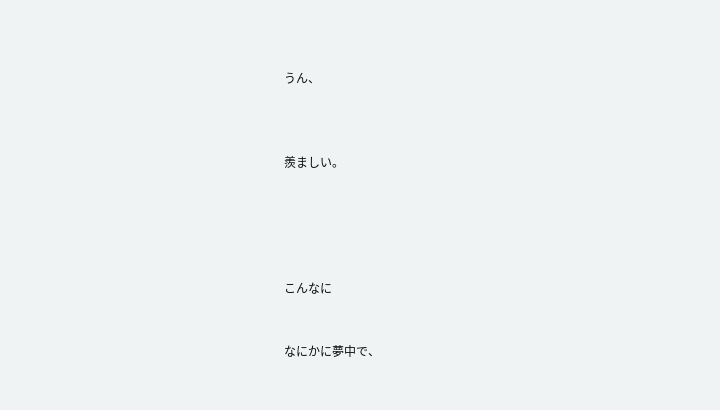うん、



羨ましい。





こんなに


なにかに夢中で、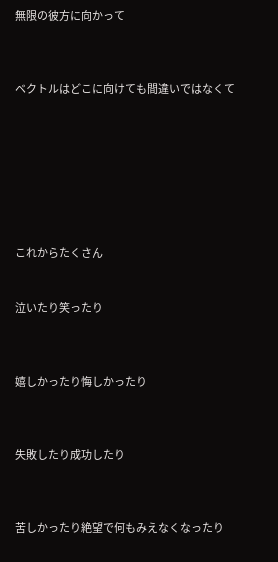無限の彼方に向かって



ベクトルはどこに向けても間違いではなくて








これからたくさん


泣いたり笑ったり



嬉しかったり悔しかったり



失敗したり成功したり



苦しかったり絶望で何もみえなくなったり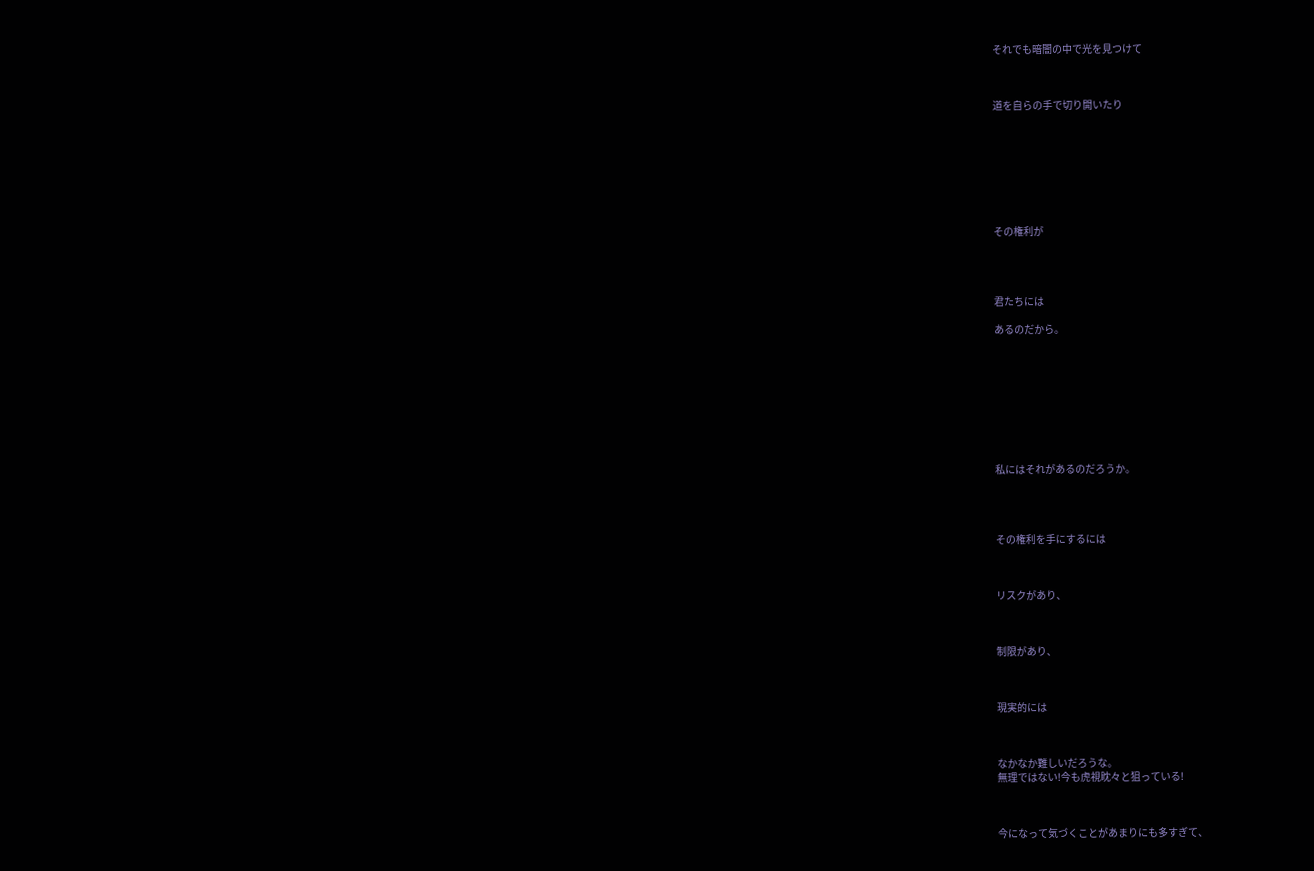それでも暗闇の中で光を見つけて



道を自らの手で切り開いたり








その権利が




君たちには

あるのだから。









私にはそれがあるのだろうか。




その権利を手にするには



リスクがあり、



制限があり、



現実的には



なかなか難しいだろうな。
無理ではない!今も虎視眈々と狙っている!



今になって気づくことがあまりにも多すぎて、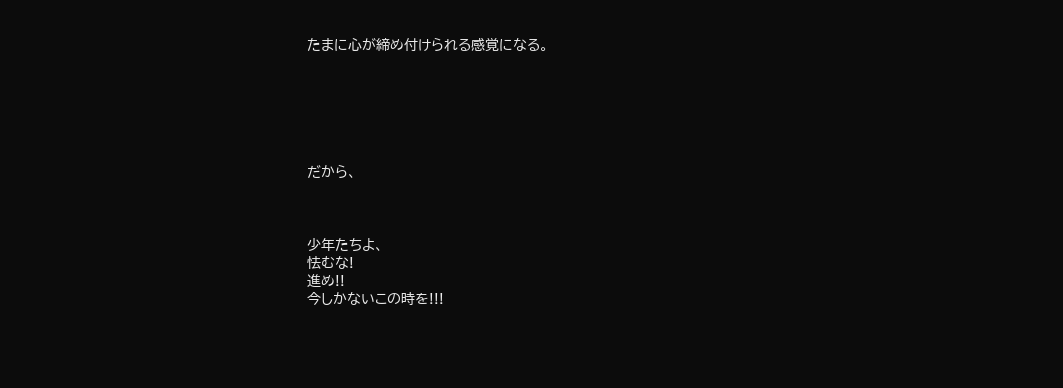たまに心が締め付けられる感覚になる。






だから、



少年たちよ、
怯むな!
進め!!
今しかないこの時を!!!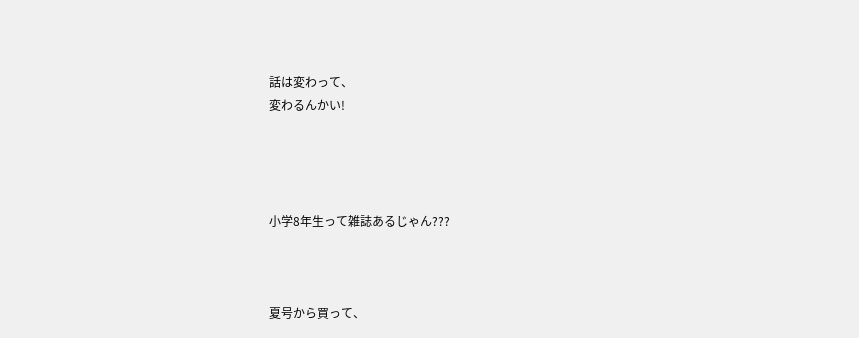話は変わって、
変わるんかい!




小学8年生って雑誌あるじゃん???



夏号から買って、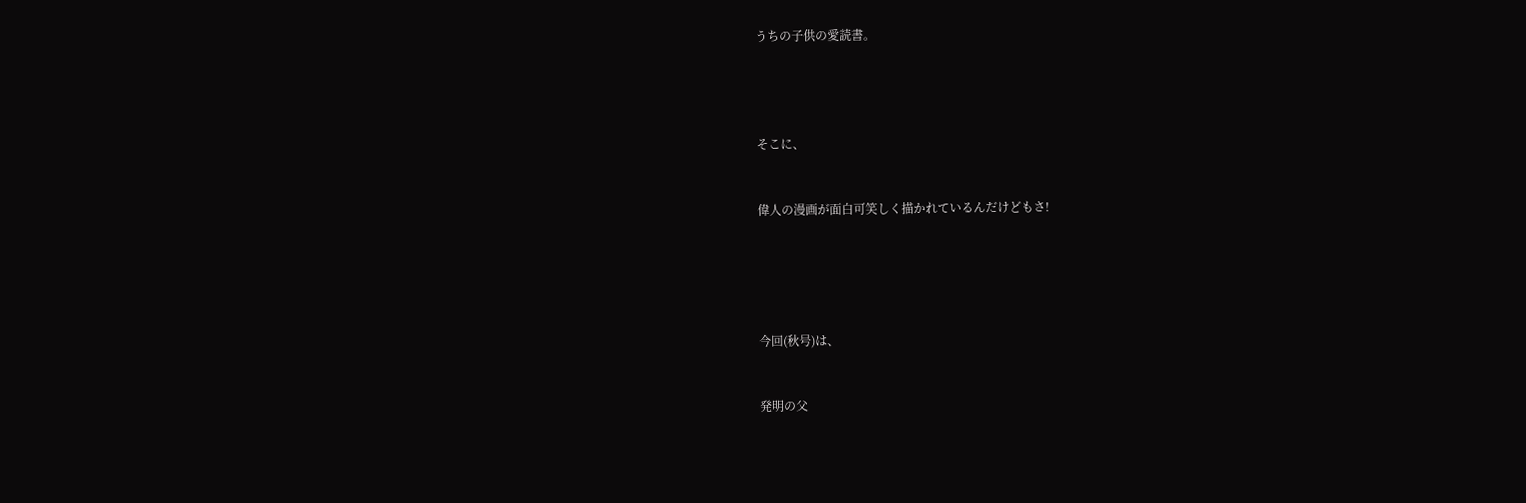うちの子供の愛読書。




そこに、


偉人の漫画が面白可笑しく描かれているんだけどもさ!





今回(秋号)は、


発明の父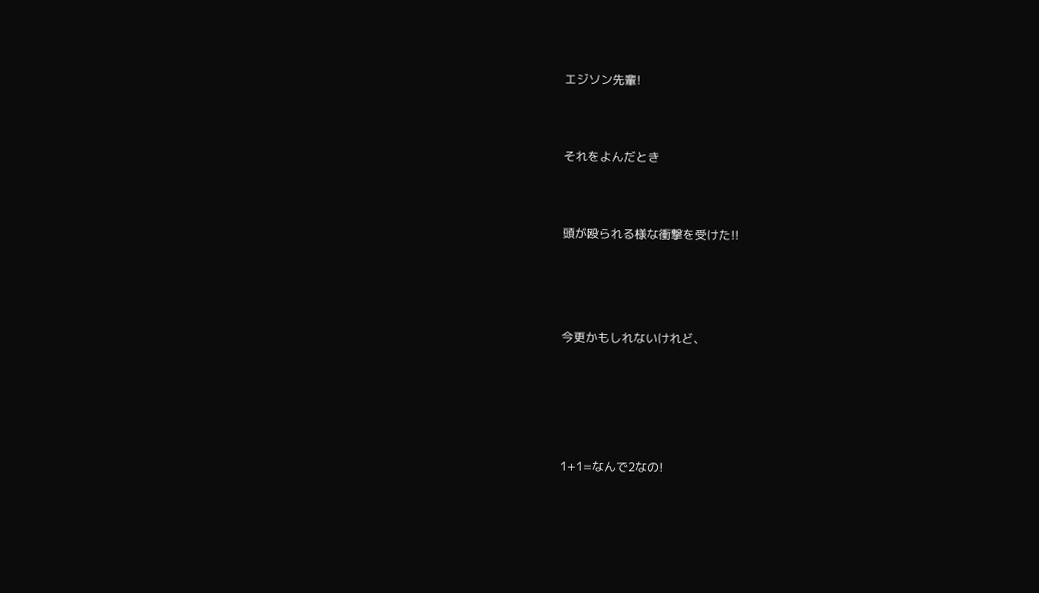エジソン先輩!


それをよんだとき


頭が殴られる様な衝撃を受けた!!



今更かもしれないけれど、




1+1=なんで2なの!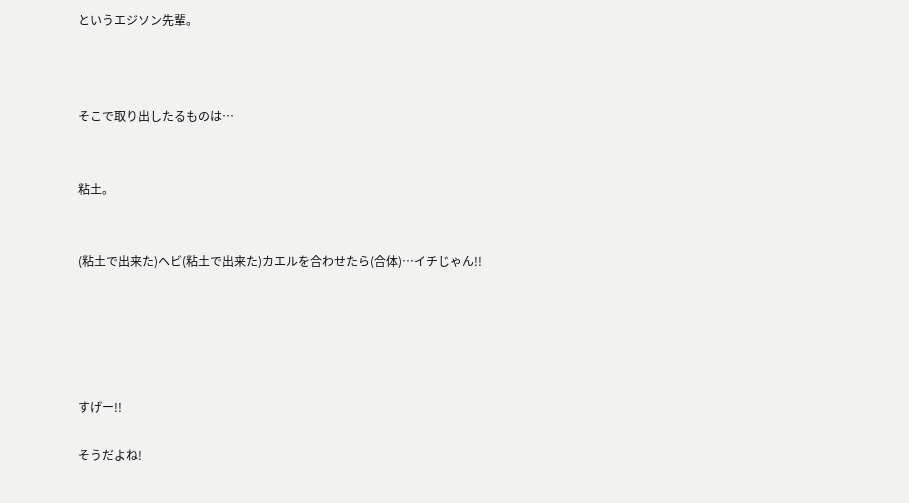というエジソン先輩。



そこで取り出したるものは…


粘土。


(粘土で出来た)ヘビ(粘土で出来た)カエルを合わせたら(合体)…イチじゃん!!





すげー!!

そうだよね!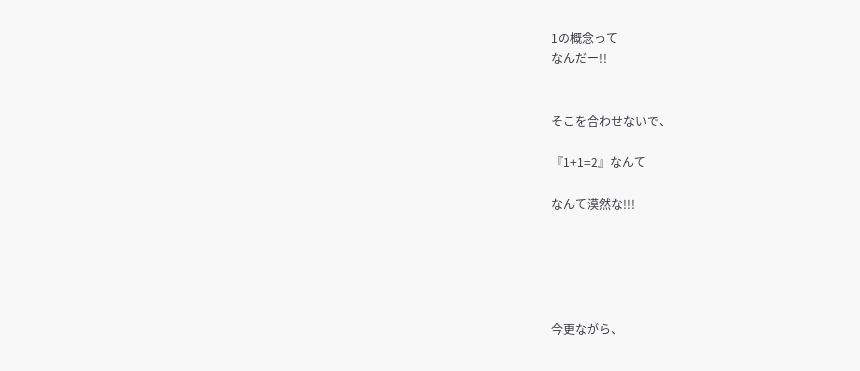1の概念って
なんだー!!


そこを合わせないで、

『1+1=2』なんて

なんて漠然な!!!





今更ながら、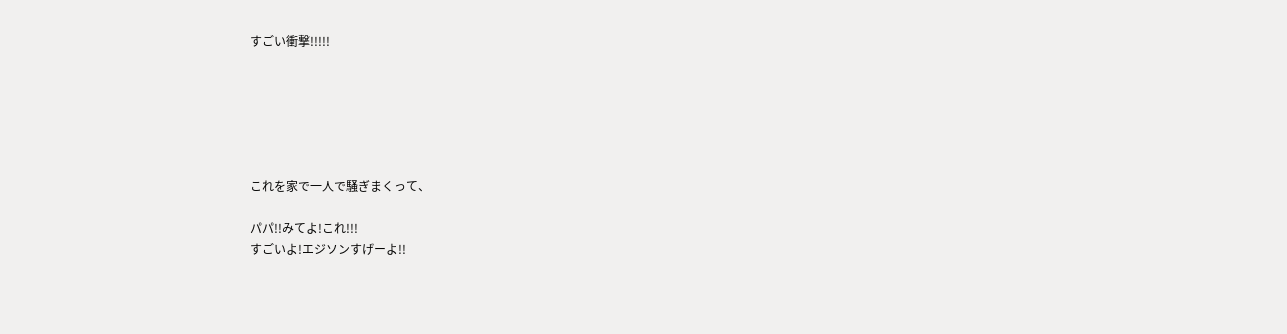すごい衝撃!!!!!






これを家で一人で騒ぎまくって、

パパ!!みてよ!これ!!!
すごいよ!エジソンすげーよ!!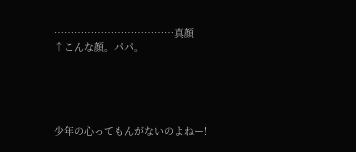………………………………真顔
↑こんな顔。パパ。





少年の心ってもんがないのよねー!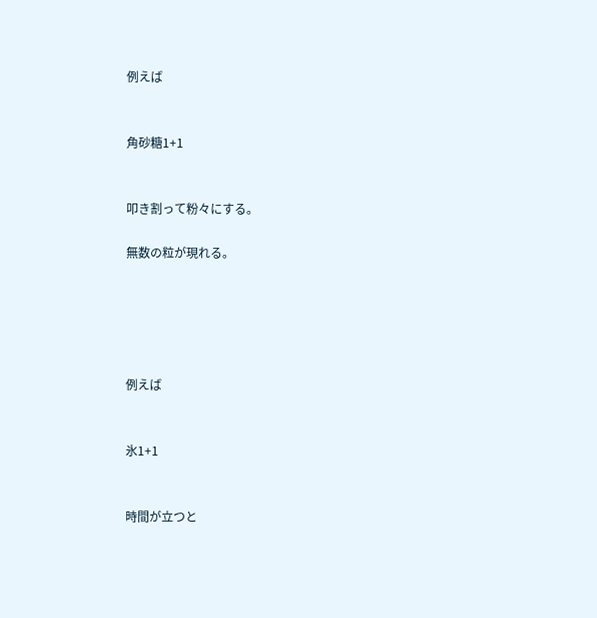例えば


角砂糖1+1


叩き割って粉々にする。

無数の粒が現れる。





例えば


氷1+1


時間が立つと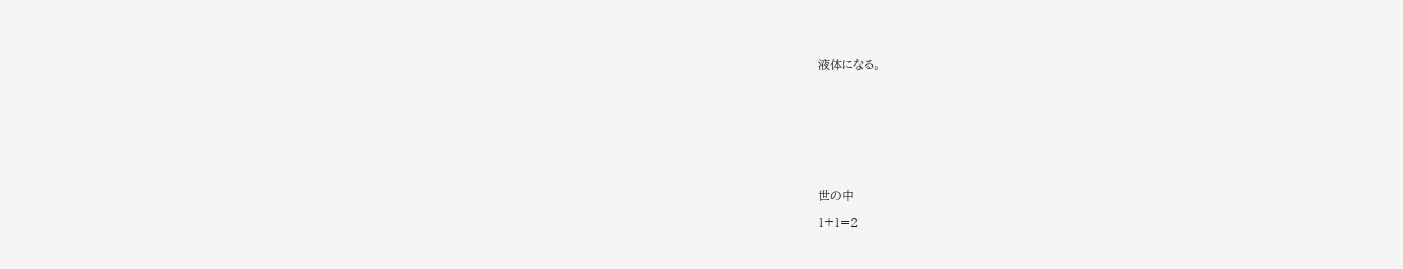液体になる。









世の中

1+1=2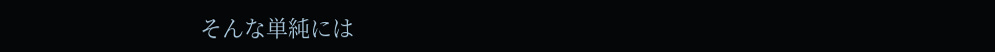そんな単純には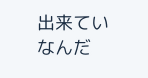出来ていなんだ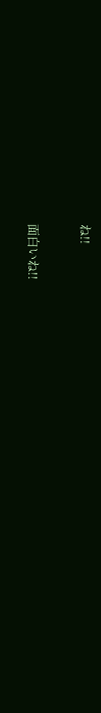ね!!


面白いね!!